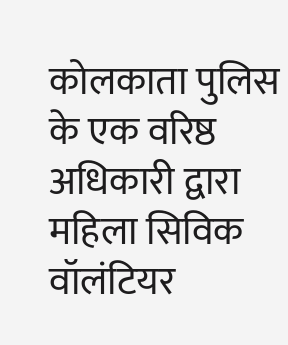कोलकाता पुलिस के एक वरिष्ठ अधिकारी द्वारा महिला सिविक वॉलंटियर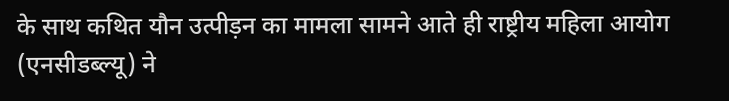के साथ कथित यौन उत्पीड़न का मामला सामने आते ही राष्ट्रीय महिला आयोग (एनसीडब्ल्यू) ने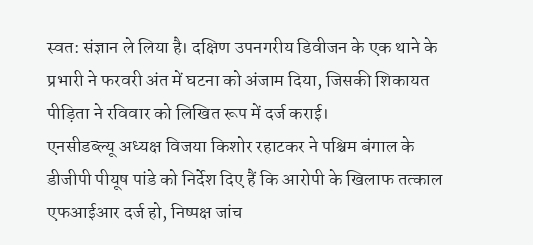स्वत: संज्ञान ले लिया है। दक्षिण उपनगरीय डिवीजन के एक थाने के प्रभारी ने फरवरी अंत में घटना को अंजाम दिया, जिसकी शिकायत पीड़िता ने रविवार को लिखित रूप में दर्ज कराई।
एनसीडब्ल्यू अध्यक्ष विजया किशोर रहाटकर ने पश्चिम बंगाल के डीजीपी पीयूष पांडे को निर्देश दिए हैं कि आरोपी के खिलाफ तत्काल एफआईआर दर्ज हो, निष्पक्ष जांच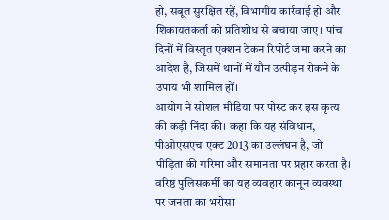हो, सबूत सुरक्षित रहें, विभागीय कार्रवाई हो और शिकायतकर्ता को प्रतिशोध से बचाया जाए। पांच दिनों में विस्तृत एक्शन टेकन रिपोर्ट जमा करने का आदेश है, जिसमें थानों में यौन उत्पीड़न रोकने के उपाय भी शामिल हों।
आयोग ने सोशल मीडिया पर पोस्ट कर इस कृत्य की कड़ी निंदा की। कहा कि यह संविधान, पीओएसएच एक्ट 2013 का उल्लंघन है, जो पीड़िता की गरिमा और समानता पर प्रहार करता है। वरिष्ठ पुलिसकर्मी का यह व्यवहार कानून व्यवस्था पर जनता का भरोसा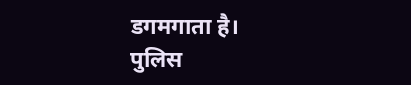डगमगाता है।
पुलिस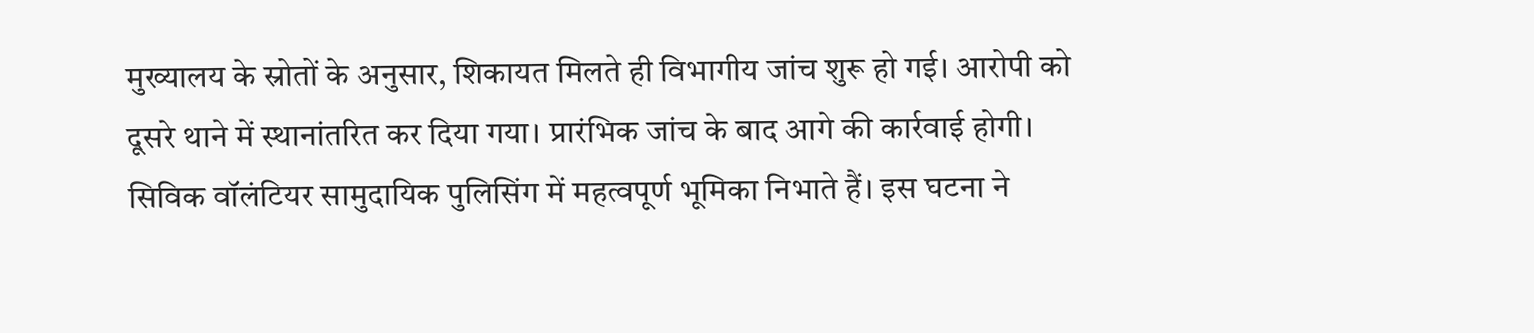मुख्यालय के स्रोतों के अनुसार, शिकायत मिलते ही विभागीय जांच शुरू हो गई। आरोपी को दूसरे थाने में स्थानांतरित कर दिया गया। प्रारंभिक जांच के बाद आगे की कार्रवाई होगी।
सिविक वॉलंटियर सामुदायिक पुलिसिंग में महत्वपूर्ण भूमिका निभाते हैं। इस घटना ने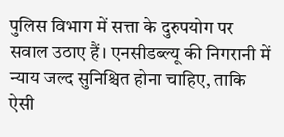पुलिस विभाग में सत्ता के दुरुपयोग पर सवाल उठाए हैं। एनसीडब्ल्यू की निगरानी में न्याय जल्द सुनिश्चित होना चाहिए, ताकि ऐसी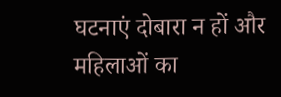घटनाएं दोबारा न हों और महिलाओं का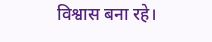विश्वास बना रहे।